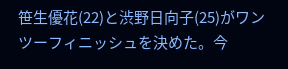笹生優花(22)と渋野日向子(25)がワンツーフィニッシュを決めた。今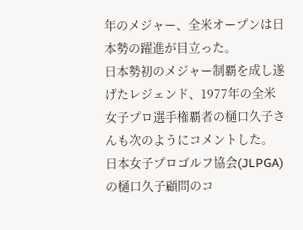年のメジャー、全米オープンは日本勢の躍進が目立った。
日本勢初のメジャー制覇を成し遂げたレジェンド、1977年の全米女子プロ選手権覇者の樋口久子さんも次のようにコメントした。
日本女子プロゴルフ協会(JLPGA)の樋口久子顧問のコ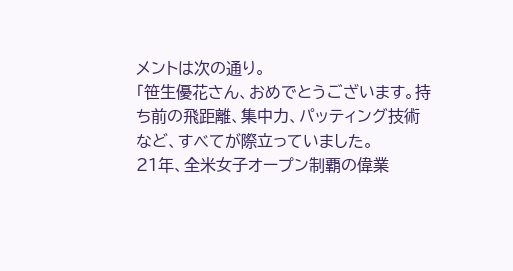メントは次の通り。
「笹生優花さん、おめでとうございます。持ち前の飛距離、集中力、パッティング技術など、すべてが際立っていました。
21年、全米女子オープン制覇の偉業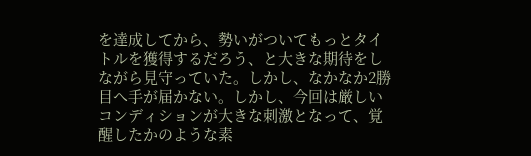を達成してから、勢いがついてもっとタイトルを獲得するだろう、と大きな期待をしながら見守っていた。しかし、なかなか2勝目へ手が届かない。しかし、今回は厳しいコンディションが大きな刺激となって、覚醒したかのような素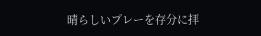晴らしいプレーを存分に拝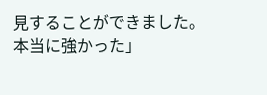見することができました。本当に強かった」